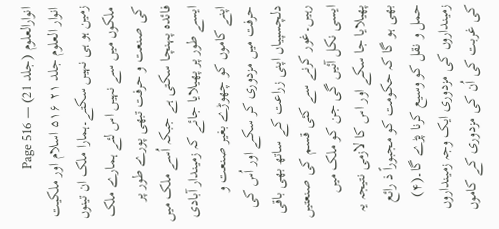انوارالعلوم (جلد 21) — Page 516
انوار العلوم جلد ۲۱ ۵۱۶ اسلام اور ملکیت زمین ہو ہی نہیں سکتے۔ہمارا ملک ان تینوں ملکوں میں سے نہیں اس لئے ہمارے ملک کی صنعت و حرفت تبھی پورے طور پر فائدہ پہنچا سکتی ہے جبکہ اُسے ملک میں ایسے طور پر پھیلایا جائے کہ زمیندار آبادی اپنے کاموں کو چھوڑے بغیر صنعت و حرفت میں مزدوری کر سکے اور اُس کی دلچسپیاں اپنی زراعت کے ساتھ بھی باقی رہیں۔غور کرنے سے کئی قسم کی صنعتیں ایسی نکل آئیں گی جن کو ملک میں پھیلایا جا سکے اور اس کا لازمی نتیجہ یہ بھی ہو گا کہ حکومت کو مجبوراً ذ رائع حمل و نقل کو وسیع کرنا پڑے گا۔(۴) زمینداروں کی مزدوری ایک وجہ زمینداروں کی غربت کی اُن کی مزدوری کے کاموں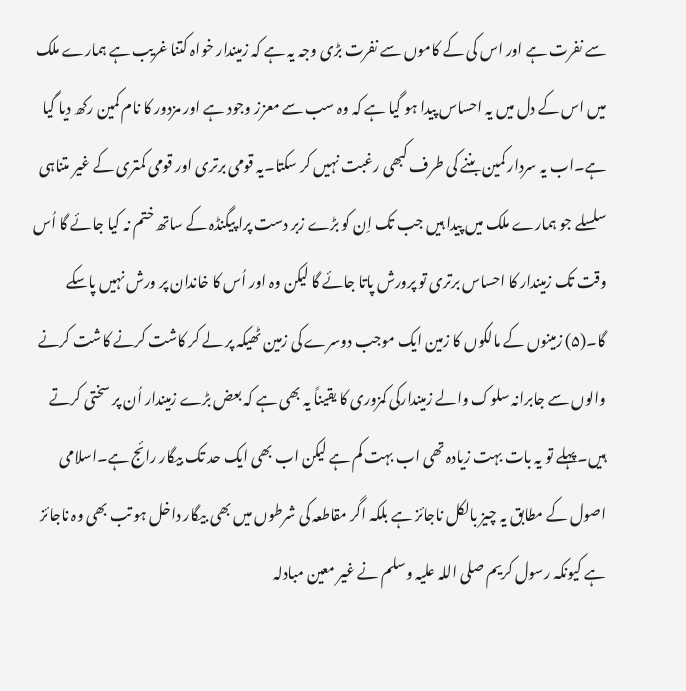سے نفرت ہے اور اس کی کے کاموں سے نفرت بڑی وجہ یہ ہے کہ زمیندار خواہ کتنا غریب ہے ہمارے ملک میں اس کے دل میں یہ احساس پیدا ہو گیا ہے کہ وہ سب سے معزز وجود ہے اور مزدور کا نام کمین رکھ دیا گیا ہے۔اب یہ سردار کمین بننے کی طرف کبھی رغبت نہیں کر سکتا۔یہ قومی برتری اور قومی کمتری کے غیر متناہی سلسلے جو ہمارے ملک میں پیدا ہیں جب تک اِن کو بڑے زبر دست پرا پیگنڈہ کے ساتھ ختم نہ کیا جائے گا اُس وقت تک زمیندار کا احساس برتری تو پرورش پاتا جائے گا لیکن وہ اور اُس کا خاندان پر ورش نہیں پاسکے گا۔(۵) زمینوں کے مالکوں کا زمین ایک موجب دوسرے کی زمین ٹھیکہ پر لے کر کاشت کرنے کاشت کرنے والوں سے جابرانہ سلوک والے زمیندارکی کمزوری کا یقیناً یہ بھی ہے کہ بعض بڑے زمیندار اُن پر سختی کرتے ہیں۔پہلے تو یہ بات بہت زیادہ تھی اب بہت کم ہے لیکن اب بھی ایک حد تک بیگار رائج ہے۔اسلامی اصول کے مطابق یہ چیز بالکل ناجائز ہے بلکہ اگر مقاطعہ کی شرطوں میں بھی بیگار داخل ہو تب بھی وہ ناجائز ہے کیونکہ رسول کریم صلی اللہ علیہ وسلم نے غیر معین مبادلہ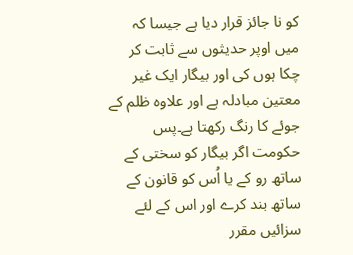کو نا جائز قرار دیا ہے جیسا کہ میں اوپر حدیثوں سے ثابت کر چکا ہوں کی اور بیگار ایک غیر معتین مبادلہ ہے اور علاوہ ظلم کے جوئے کا رنگ رکھتا ہے۔پس حکومت اگر بیگار کو سختی کے ساتھ رو کے یا اُس کو قانون کے ساتھ بند کرے اور اس کے لئے سزائیں مقرر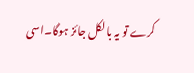کرے تو یہ بالکل جائز ہوگا۔اسی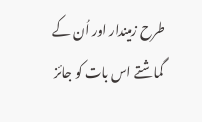طرح زمیندار اور اُن کے گماشتے اس بات کو جائز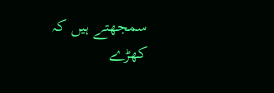سمجھتے ہیں کہ کھڑے